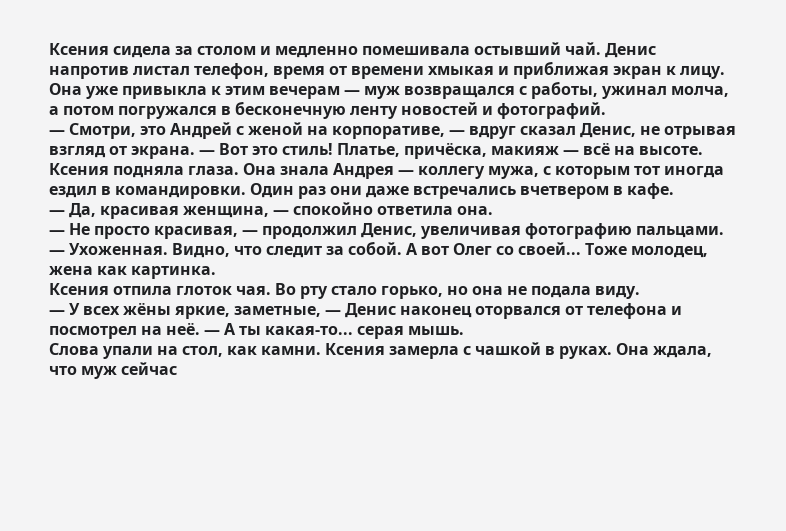Ксения сидела за столом и медленно помешивала остывший чай. Денис напротив листал телефон, время от времени хмыкая и приближая экран к лицу. Она уже привыкла к этим вечерам — муж возвращался с работы, ужинал молча, а потом погружался в бесконечную ленту новостей и фотографий.
— Смотри, это Андрей с женой на корпоративе, — вдруг сказал Денис, не отрывая взгляд от экрана. — Вот это стиль! Платье, причёска, макияж — всё на высоте.
Ксения подняла глаза. Она знала Андрея — коллегу мужа, с которым тот иногда ездил в командировки. Один раз они даже встречались вчетвером в кафе.
— Да, красивая женщина, — спокойно ответила она.
— Не просто красивая, — продолжил Денис, увеличивая фотографию пальцами. — Ухоженная. Видно, что следит за собой. А вот Олег со своей... Тоже молодец, жена как картинка.
Ксения отпила глоток чая. Во рту стало горько, но она не подала виду.
— У всех жёны яркие, заметные, — Денис наконец оторвался от телефона и посмотрел на неё. — А ты какая-то... серая мышь.
Слова упали на стол, как камни. Ксения замерла с чашкой в руках. Она ждала, что муж сейчас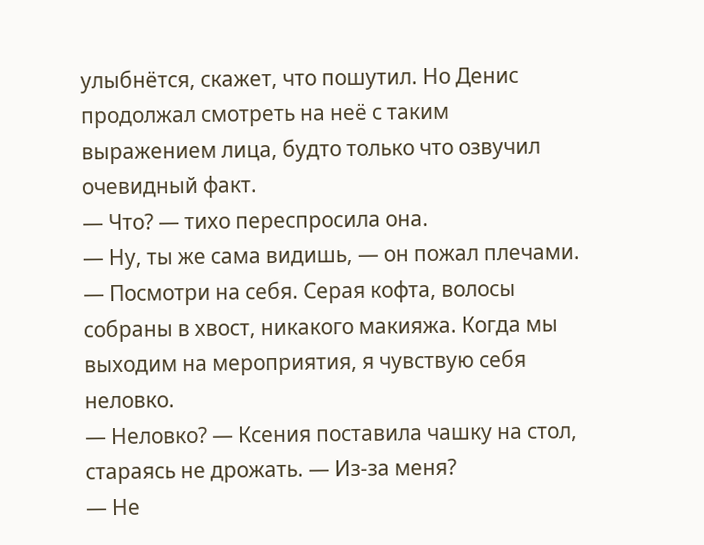улыбнётся, скажет, что пошутил. Но Денис продолжал смотреть на неё с таким выражением лица, будто только что озвучил очевидный факт.
— Что? — тихо переспросила она.
— Ну, ты же сама видишь, — он пожал плечами. — Посмотри на себя. Серая кофта, волосы собраны в хвост, никакого макияжа. Когда мы выходим на мероприятия, я чувствую себя неловко.
— Неловко? — Ксения поставила чашку на стол, стараясь не дрожать. — Из-за меня?
— Не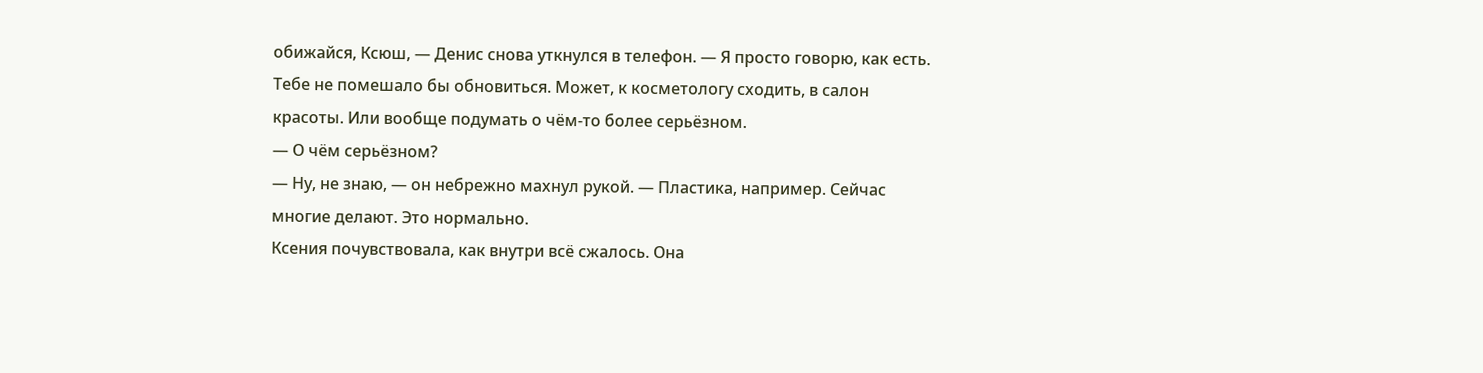обижайся, Ксюш, — Денис снова уткнулся в телефон. — Я просто говорю, как есть. Тебе не помешало бы обновиться. Может, к косметологу сходить, в салон красоты. Или вообще подумать о чём-то более серьёзном.
— О чём серьёзном?
— Ну, не знаю, — он небрежно махнул рукой. — Пластика, например. Сейчас многие делают. Это нормально.
Ксения почувствовала, как внутри всё сжалось. Она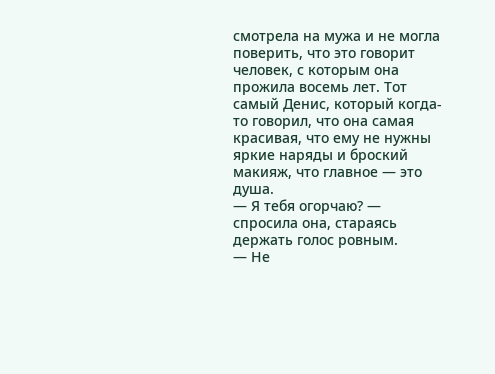смотрела на мужа и не могла поверить, что это говорит человек, с которым она прожила восемь лет. Тот самый Денис, который когда-то говорил, что она самая красивая, что ему не нужны яркие наряды и броский макияж, что главное — это душа.
— Я тебя огорчаю? — спросила она, стараясь держать голос ровным.
— Не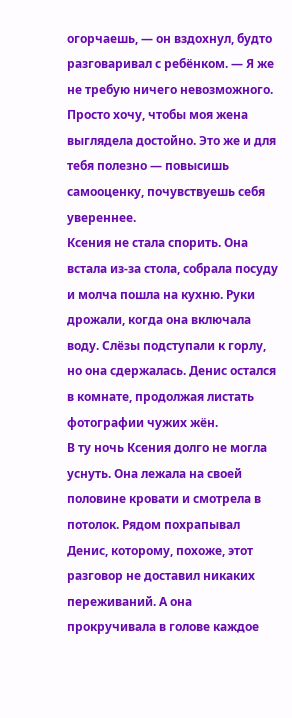огорчаешь, — он вздохнул, будто разговаривал с ребёнком. — Я же не требую ничего невозможного. Просто хочу, чтобы моя жена выглядела достойно. Это же и для тебя полезно — повысишь самооценку, почувствуешь себя увереннее.
Ксения не стала спорить. Она встала из-за стола, собрала посуду и молча пошла на кухню. Руки дрожали, когда она включала воду. Слёзы подступали к горлу, но она сдержалась. Денис остался в комнате, продолжая листать фотографии чужих жён.
В ту ночь Ксения долго не могла уснуть. Она лежала на своей половине кровати и смотрела в потолок. Рядом похрапывал Денис, которому, похоже, этот разговор не доставил никаких переживаний. А она прокручивала в голове каждое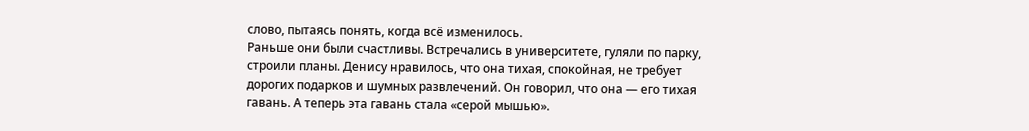слово, пытаясь понять, когда всё изменилось.
Раньше они были счастливы. Встречались в университете, гуляли по парку, строили планы. Денису нравилось, что она тихая, спокойная, не требует дорогих подарков и шумных развлечений. Он говорил, что она — его тихая гавань. А теперь эта гавань стала «серой мышью».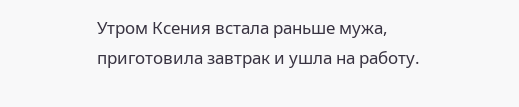Утром Ксения встала раньше мужа, приготовила завтрак и ушла на работу.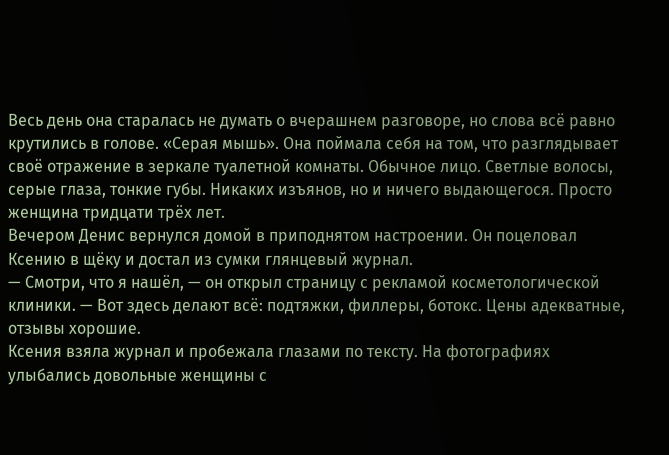Весь день она старалась не думать о вчерашнем разговоре, но слова всё равно крутились в голове. «Серая мышь». Она поймала себя на том, что разглядывает своё отражение в зеркале туалетной комнаты. Обычное лицо. Светлые волосы, серые глаза, тонкие губы. Никаких изъянов, но и ничего выдающегося. Просто женщина тридцати трёх лет.
Вечером Денис вернулся домой в приподнятом настроении. Он поцеловал Ксению в щёку и достал из сумки глянцевый журнал.
— Смотри, что я нашёл, — он открыл страницу с рекламой косметологической клиники. — Вот здесь делают всё: подтяжки, филлеры, ботокс. Цены адекватные, отзывы хорошие.
Ксения взяла журнал и пробежала глазами по тексту. На фотографиях улыбались довольные женщины с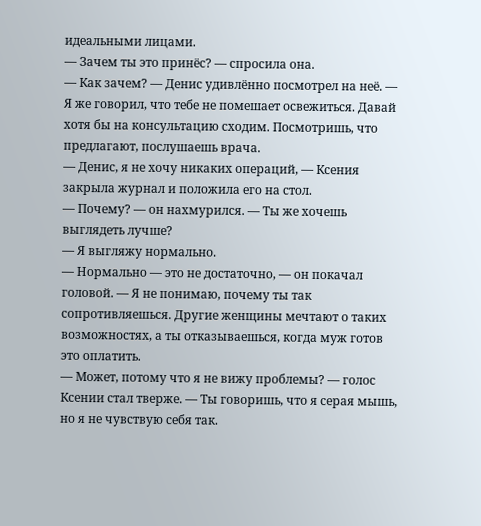идеальными лицами.
— Зачем ты это принёс? — спросила она.
— Как зачем? — Денис удивлённо посмотрел на неё. — Я же говорил, что тебе не помешает освежиться. Давай хотя бы на консультацию сходим. Посмотришь, что предлагают, послушаешь врача.
— Денис, я не хочу никаких операций, — Ксения закрыла журнал и положила его на стол.
— Почему? — он нахмурился. — Ты же хочешь выглядеть лучше?
— Я выгляжу нормально.
— Нормально — это не достаточно, — он покачал головой. — Я не понимаю, почему ты так сопротивляешься. Другие женщины мечтают о таких возможностях, а ты отказываешься, когда муж готов это оплатить.
— Может, потому что я не вижу проблемы? — голос Ксении стал тверже. — Ты говоришь, что я серая мышь, но я не чувствую себя так.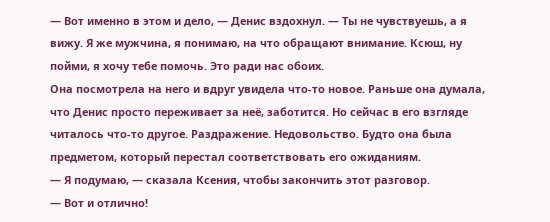— Вот именно в этом и дело, — Денис вздохнул. — Ты не чувствуешь, а я вижу. Я же мужчина, я понимаю, на что обращают внимание. Ксюш, ну пойми, я хочу тебе помочь. Это ради нас обоих.
Она посмотрела на него и вдруг увидела что-то новое. Раньше она думала, что Денис просто переживает за неё, заботится. Но сейчас в его взгляде читалось что-то другое. Раздражение. Недовольство. Будто она была предметом, который перестал соответствовать его ожиданиям.
— Я подумаю, — сказала Ксения, чтобы закончить этот разговор.
— Вот и отлично!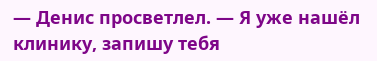— Денис просветлел. — Я уже нашёл клинику, запишу тебя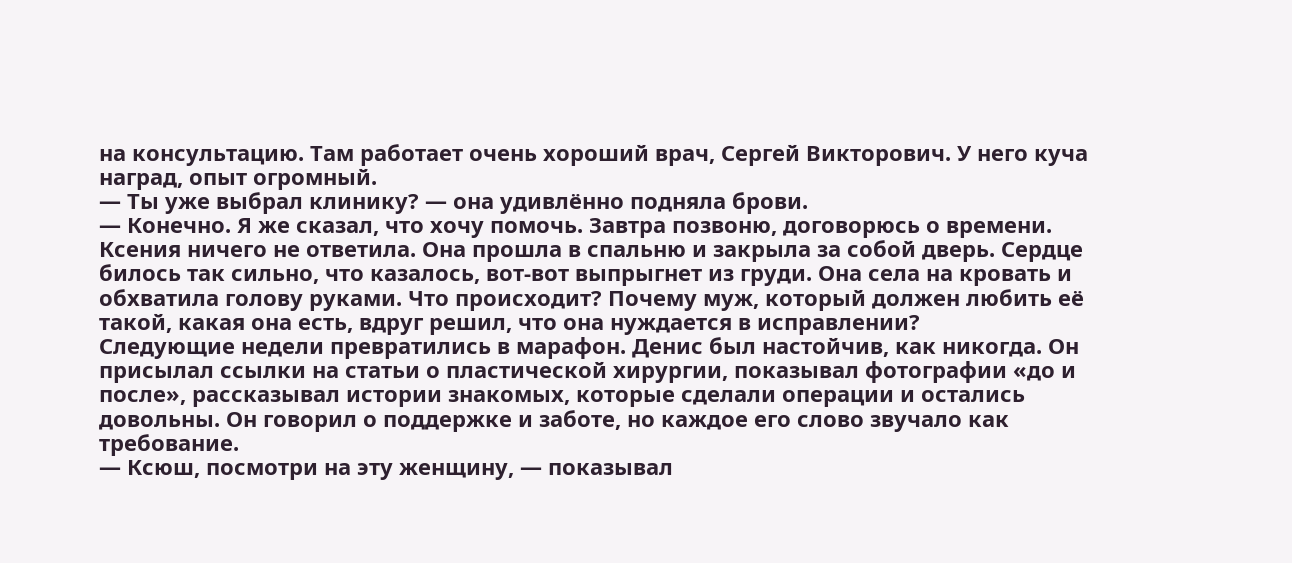на консультацию. Там работает очень хороший врач, Сергей Викторович. У него куча наград, опыт огромный.
— Ты уже выбрал клинику? — она удивлённо подняла брови.
— Конечно. Я же сказал, что хочу помочь. Завтра позвоню, договорюсь о времени.
Ксения ничего не ответила. Она прошла в спальню и закрыла за собой дверь. Сердце билось так сильно, что казалось, вот-вот выпрыгнет из груди. Она села на кровать и обхватила голову руками. Что происходит? Почему муж, который должен любить её такой, какая она есть, вдруг решил, что она нуждается в исправлении?
Следующие недели превратились в марафон. Денис был настойчив, как никогда. Он присылал ссылки на статьи о пластической хирургии, показывал фотографии «до и после», рассказывал истории знакомых, которые сделали операции и остались довольны. Он говорил о поддержке и заботе, но каждое его слово звучало как требование.
— Ксюш, посмотри на эту женщину, — показывал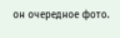он очередное фото.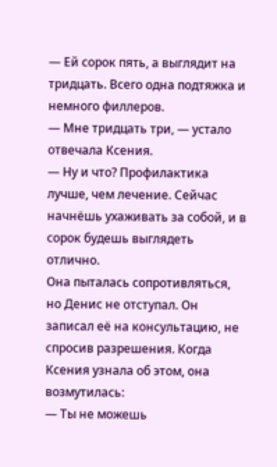— Ей сорок пять, а выглядит на тридцать. Всего одна подтяжка и немного филлеров.
— Мне тридцать три, — устало отвечала Ксения.
— Ну и что? Профилактика лучше, чем лечение. Сейчас начнёшь ухаживать за собой, и в сорок будешь выглядеть отлично.
Она пыталась сопротивляться, но Денис не отступал. Он записал её на консультацию, не спросив разрешения. Когда Ксения узнала об этом, она возмутилась:
— Ты не можешь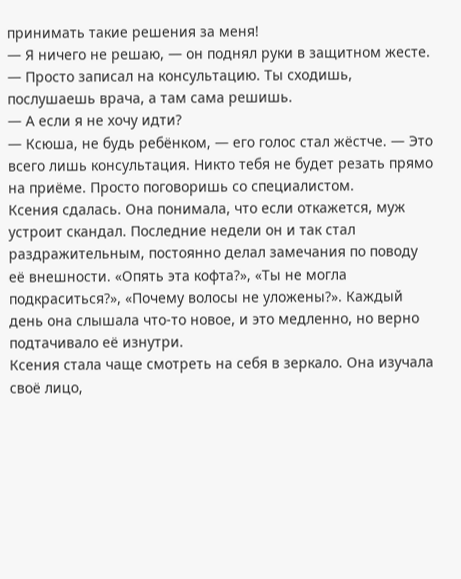принимать такие решения за меня!
— Я ничего не решаю, — он поднял руки в защитном жесте. — Просто записал на консультацию. Ты сходишь, послушаешь врача, а там сама решишь.
— А если я не хочу идти?
— Ксюша, не будь ребёнком, — его голос стал жёстче. — Это всего лишь консультация. Никто тебя не будет резать прямо на приёме. Просто поговоришь со специалистом.
Ксения сдалась. Она понимала, что если откажется, муж устроит скандал. Последние недели он и так стал раздражительным, постоянно делал замечания по поводу её внешности. «Опять эта кофта?», «Ты не могла подкраситься?», «Почему волосы не уложены?». Каждый день она слышала что-то новое, и это медленно, но верно подтачивало её изнутри.
Ксения стала чаще смотреть на себя в зеркало. Она изучала своё лицо,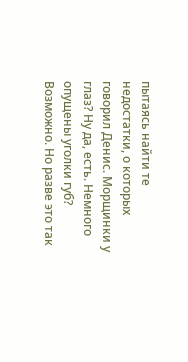пытаясь найти те недостатки, о которых говорил Денис. Морщинки у глаз? Ну да, есть. Немного опущены уголки губ? Возможно. Но разве это так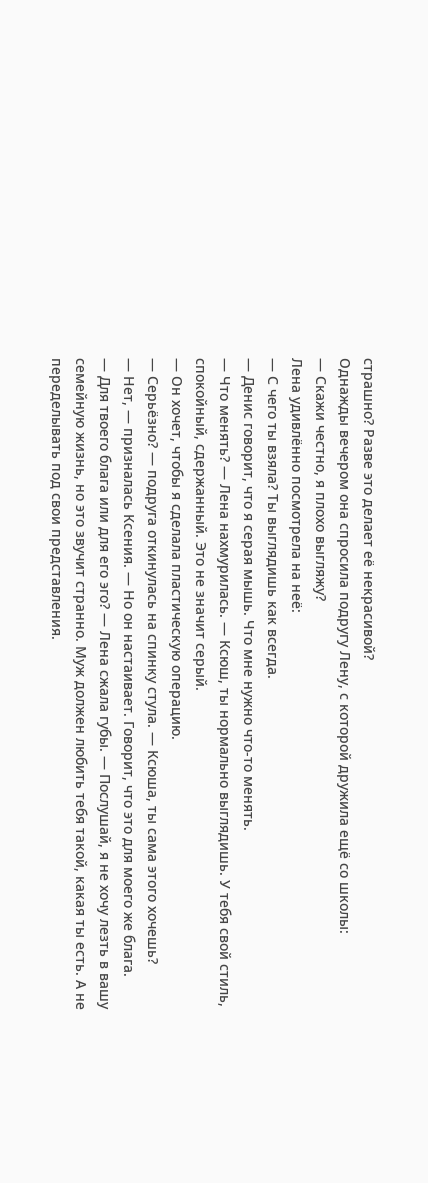страшно? Разве это делает её некрасивой?
Однажды вечером она спросила подругу Лену, с которой дружила ещё со школы:
— Скажи честно, я плохо выгляжу?
Лена удивлённо посмотрела на неё:
— С чего ты взяла? Ты выглядишь как всегда.
— Денис говорит, что я серая мышь. Что мне нужно что-то менять.
— Что менять? — Лена нахмурилась. — Ксюш, ты нормально выглядишь. У тебя свой стиль, спокойный, сдержанный. Это не значит серый.
— Он хочет, чтобы я сделала пластическую операцию.
— Серьёзно? — подруга откинулась на спинку стула. — Ксюша, ты сама этого хочешь?
— Нет, — призналась Ксения. — Но он настаивает. Говорит, что это для моего же блага.
— Для твоего блага или для его эго? — Лена сжала губы. — Послушай, я не хочу лезть в вашу семейную жизнь, но это звучит странно. Муж должен любить тебя такой, какая ты есть. А не переделывать под свои представления.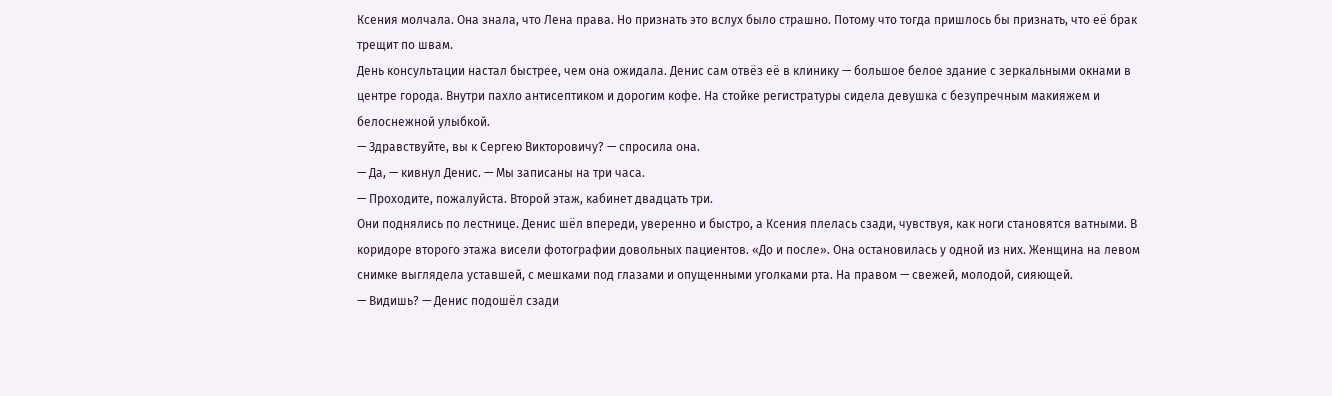Ксения молчала. Она знала, что Лена права. Но признать это вслух было страшно. Потому что тогда пришлось бы признать, что её брак трещит по швам.
День консультации настал быстрее, чем она ожидала. Денис сам отвёз её в клинику — большое белое здание с зеркальными окнами в центре города. Внутри пахло антисептиком и дорогим кофе. На стойке регистратуры сидела девушка с безупречным макияжем и белоснежной улыбкой.
— Здравствуйте, вы к Сергею Викторовичу? — спросила она.
— Да, — кивнул Денис. — Мы записаны на три часа.
— Проходите, пожалуйста. Второй этаж, кабинет двадцать три.
Они поднялись по лестнице. Денис шёл впереди, уверенно и быстро, а Ксения плелась сзади, чувствуя, как ноги становятся ватными. В коридоре второго этажа висели фотографии довольных пациентов. «До и после». Она остановилась у одной из них. Женщина на левом снимке выглядела уставшей, с мешками под глазами и опущенными уголками рта. На правом — свежей, молодой, сияющей.
— Видишь? — Денис подошёл сзади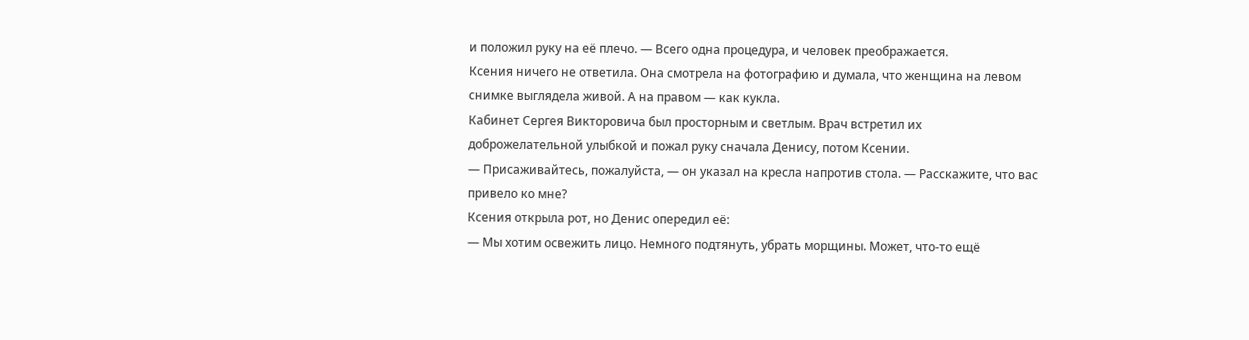и положил руку на её плечо. — Всего одна процедура, и человек преображается.
Ксения ничего не ответила. Она смотрела на фотографию и думала, что женщина на левом снимке выглядела живой. А на правом — как кукла.
Кабинет Сергея Викторовича был просторным и светлым. Врач встретил их доброжелательной улыбкой и пожал руку сначала Денису, потом Ксении.
— Присаживайтесь, пожалуйста, — он указал на кресла напротив стола. — Расскажите, что вас привело ко мне?
Ксения открыла рот, но Денис опередил её:
— Мы хотим освежить лицо. Немного подтянуть, убрать морщины. Может, что-то ещё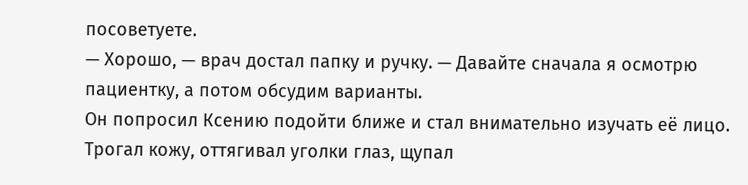посоветуете.
— Хорошо, — врач достал папку и ручку. — Давайте сначала я осмотрю пациентку, а потом обсудим варианты.
Он попросил Ксению подойти ближе и стал внимательно изучать её лицо. Трогал кожу, оттягивал уголки глаз, щупал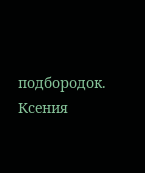подбородок. Ксения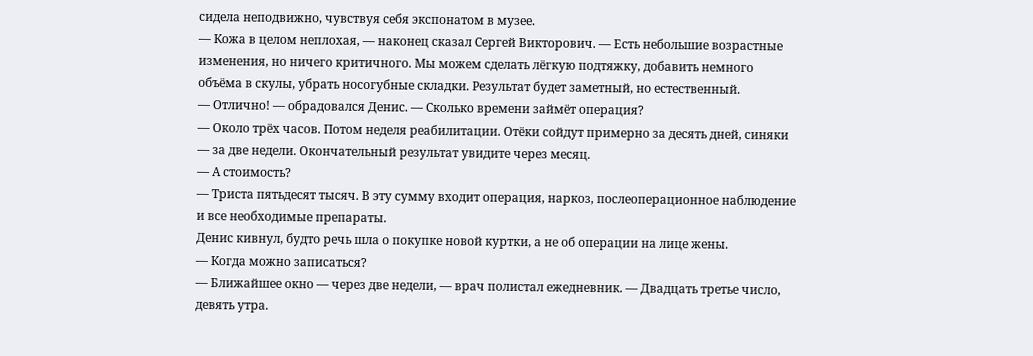сидела неподвижно, чувствуя себя экспонатом в музее.
— Кожа в целом неплохая, — наконец сказал Сергей Викторович. — Есть небольшие возрастные изменения, но ничего критичного. Мы можем сделать лёгкую подтяжку, добавить немного объёма в скулы, убрать носогубные складки. Результат будет заметный, но естественный.
— Отлично! — обрадовался Денис. — Сколько времени займёт операция?
— Около трёх часов. Потом неделя реабилитации. Отёки сойдут примерно за десять дней, синяки — за две недели. Окончательный результат увидите через месяц.
— А стоимость?
— Триста пятьдесят тысяч. В эту сумму входит операция, наркоз, послеоперационное наблюдение и все необходимые препараты.
Денис кивнул, будто речь шла о покупке новой куртки, а не об операции на лице жены.
— Когда можно записаться?
— Ближайшее окно — через две недели, — врач полистал ежедневник. — Двадцать третье число, девять утра.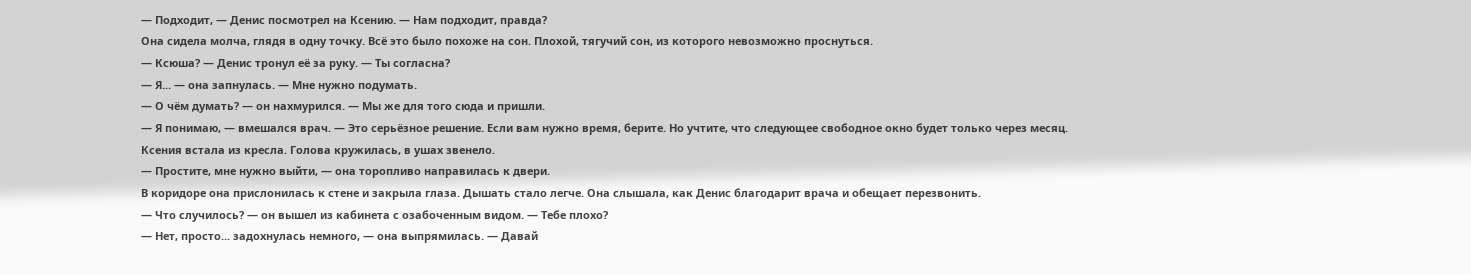— Подходит, — Денис посмотрел на Ксению. — Нам подходит, правда?
Она сидела молча, глядя в одну точку. Всё это было похоже на сон. Плохой, тягучий сон, из которого невозможно проснуться.
— Ксюша? — Денис тронул её за руку. — Ты согласна?
— Я... — она запнулась. — Мне нужно подумать.
— О чём думать? — он нахмурился. — Мы же для того сюда и пришли.
— Я понимаю, — вмешался врач. — Это серьёзное решение. Если вам нужно время, берите. Но учтите, что следующее свободное окно будет только через месяц.
Ксения встала из кресла. Голова кружилась, в ушах звенело.
— Простите, мне нужно выйти, — она торопливо направилась к двери.
В коридоре она прислонилась к стене и закрыла глаза. Дышать стало легче. Она слышала, как Денис благодарит врача и обещает перезвонить.
— Что случилось? — он вышел из кабинета с озабоченным видом. — Тебе плохо?
— Нет, просто... задохнулась немного, — она выпрямилась. — Давай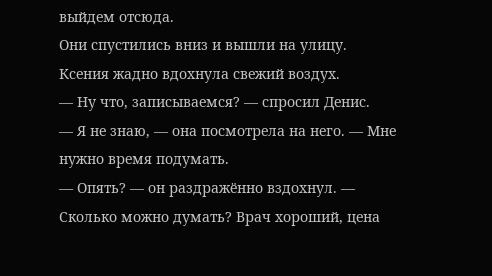выйдем отсюда.
Они спустились вниз и вышли на улицу. Ксения жадно вдохнула свежий воздух.
— Ну что, записываемся? — спросил Денис.
— Я не знаю, — она посмотрела на него. — Мне нужно время подумать.
— Опять? — он раздражённо вздохнул. — Сколько можно думать? Врач хороший, цена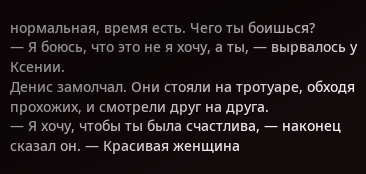нормальная, время есть. Чего ты боишься?
— Я боюсь, что это не я хочу, а ты, — вырвалось у Ксении.
Денис замолчал. Они стояли на тротуаре, обходя прохожих, и смотрели друг на друга.
— Я хочу, чтобы ты была счастлива, — наконец сказал он. — Красивая женщина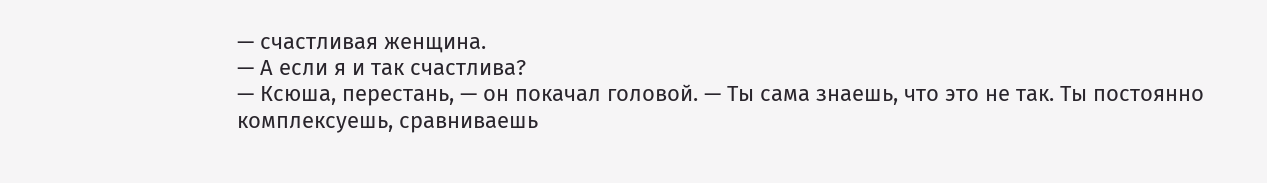— счастливая женщина.
— А если я и так счастлива?
— Ксюша, перестань, — он покачал головой. — Ты сама знаешь, что это не так. Ты постоянно комплексуешь, сравниваешь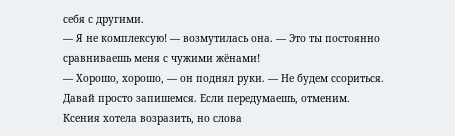себя с другими.
— Я не комплексую! — возмутилась она. — Это ты постоянно сравниваешь меня с чужими жёнами!
— Хорошо, хорошо, — он поднял руки. — Не будем ссориться. Давай просто запишемся. Если передумаешь, отменим.
Ксения хотела возразить, но слова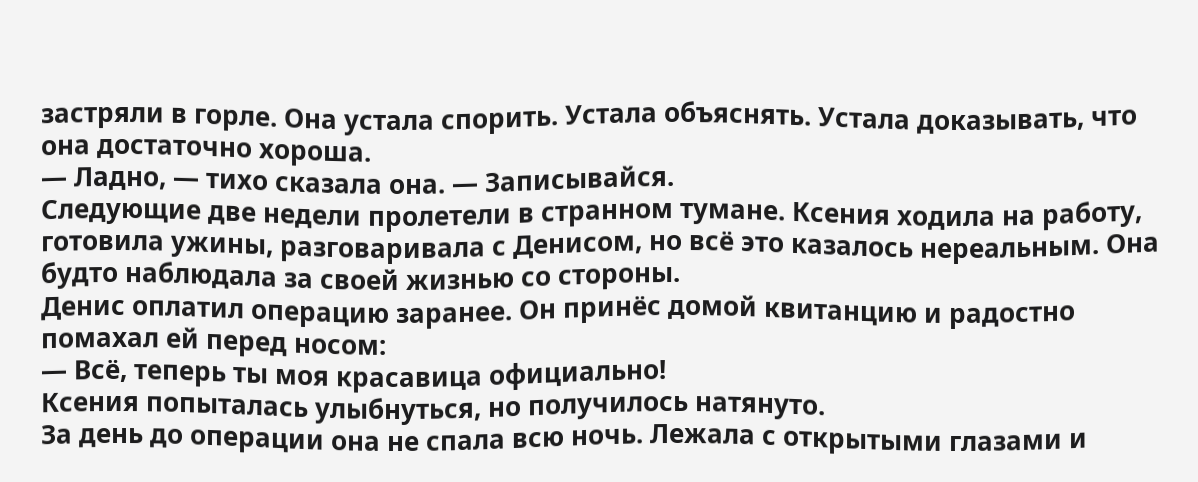застряли в горле. Она устала спорить. Устала объяснять. Устала доказывать, что она достаточно хороша.
— Ладно, — тихо сказала она. — Записывайся.
Следующие две недели пролетели в странном тумане. Ксения ходила на работу, готовила ужины, разговаривала с Денисом, но всё это казалось нереальным. Она будто наблюдала за своей жизнью со стороны.
Денис оплатил операцию заранее. Он принёс домой квитанцию и радостно помахал ей перед носом:
— Всё, теперь ты моя красавица официально!
Ксения попыталась улыбнуться, но получилось натянуто.
За день до операции она не спала всю ночь. Лежала с открытыми глазами и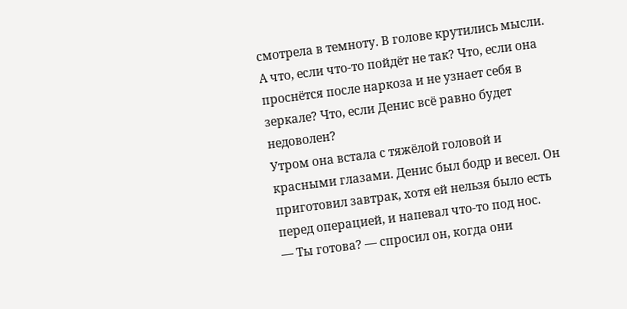смотрела в темноту. В голове крутились мысли. А что, если что-то пойдёт не так? Что, если она проснётся после наркоза и не узнает себя в зеркале? Что, если Денис всё равно будет недоволен?
Утром она встала с тяжёлой головой и красными глазами. Денис был бодр и весел. Он приготовил завтрак, хотя ей нельзя было есть перед операцией, и напевал что-то под нос.
— Ты готова? — спросил он, когда они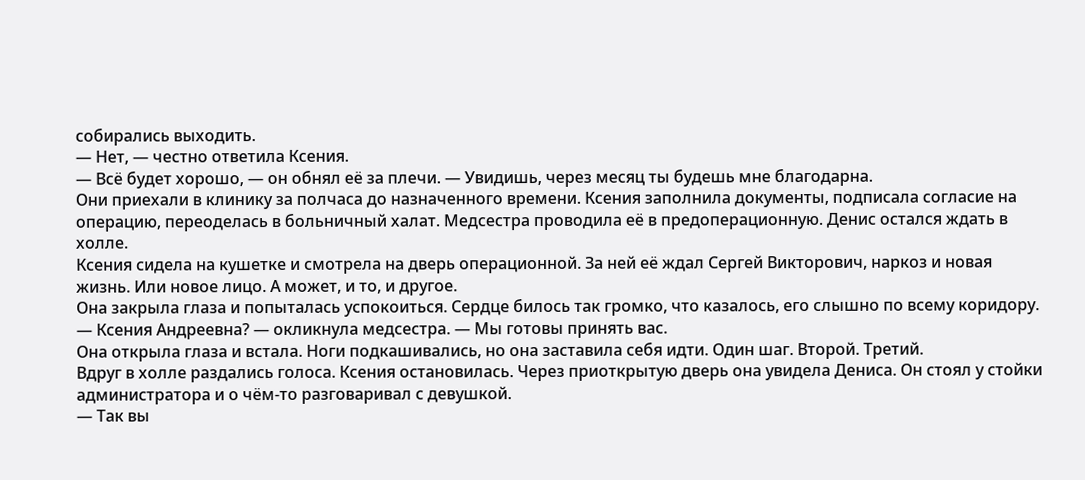собирались выходить.
— Нет, — честно ответила Ксения.
— Всё будет хорошо, — он обнял её за плечи. — Увидишь, через месяц ты будешь мне благодарна.
Они приехали в клинику за полчаса до назначенного времени. Ксения заполнила документы, подписала согласие на операцию, переоделась в больничный халат. Медсестра проводила её в предоперационную. Денис остался ждать в холле.
Ксения сидела на кушетке и смотрела на дверь операционной. За ней её ждал Сергей Викторович, наркоз и новая жизнь. Или новое лицо. А может, и то, и другое.
Она закрыла глаза и попыталась успокоиться. Сердце билось так громко, что казалось, его слышно по всему коридору.
— Ксения Андреевна? — окликнула медсестра. — Мы готовы принять вас.
Она открыла глаза и встала. Ноги подкашивались, но она заставила себя идти. Один шаг. Второй. Третий.
Вдруг в холле раздались голоса. Ксения остановилась. Через приоткрытую дверь она увидела Дениса. Он стоял у стойки администратора и о чём-то разговаривал с девушкой.
— Так вы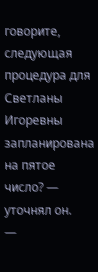говорите, следующая процедура для Светланы Игоревны запланирована на пятое число? — уточнял он.
—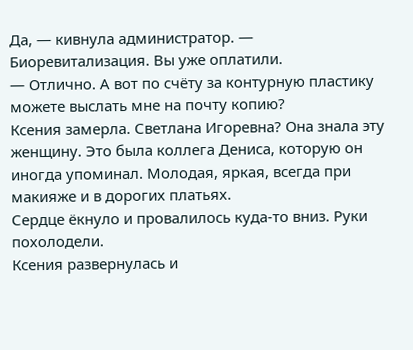Да, — кивнула администратор. — Биоревитализация. Вы уже оплатили.
— Отлично. А вот по счёту за контурную пластику можете выслать мне на почту копию?
Ксения замерла. Светлана Игоревна? Она знала эту женщину. Это была коллега Дениса, которую он иногда упоминал. Молодая, яркая, всегда при макияже и в дорогих платьях.
Сердце ёкнуло и провалилось куда-то вниз. Руки похолодели.
Ксения развернулась и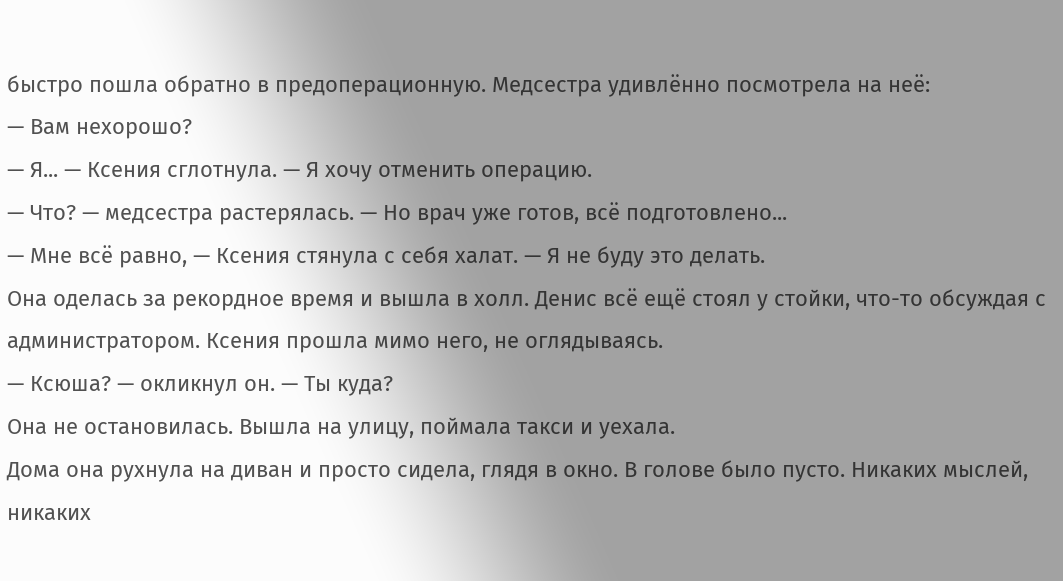быстро пошла обратно в предоперационную. Медсестра удивлённо посмотрела на неё:
— Вам нехорошо?
— Я... — Ксения сглотнула. — Я хочу отменить операцию.
— Что? — медсестра растерялась. — Но врач уже готов, всё подготовлено...
— Мне всё равно, — Ксения стянула с себя халат. — Я не буду это делать.
Она оделась за рекордное время и вышла в холл. Денис всё ещё стоял у стойки, что-то обсуждая с администратором. Ксения прошла мимо него, не оглядываясь.
— Ксюша? — окликнул он. — Ты куда?
Она не остановилась. Вышла на улицу, поймала такси и уехала.
Дома она рухнула на диван и просто сидела, глядя в окно. В голове было пусто. Никаких мыслей, никаких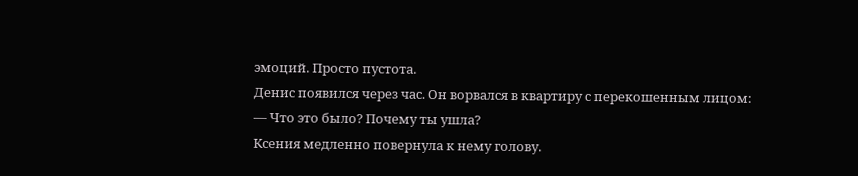эмоций. Просто пустота.
Денис появился через час. Он ворвался в квартиру с перекошенным лицом:
— Что это было? Почему ты ушла?
Ксения медленно повернула к нему голову.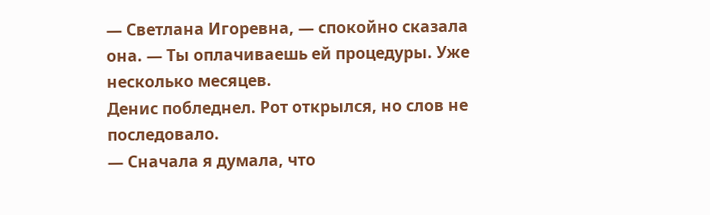— Светлана Игоревна, — спокойно сказала она. — Ты оплачиваешь ей процедуры. Уже несколько месяцев.
Денис побледнел. Рот открылся, но слов не последовало.
— Сначала я думала, что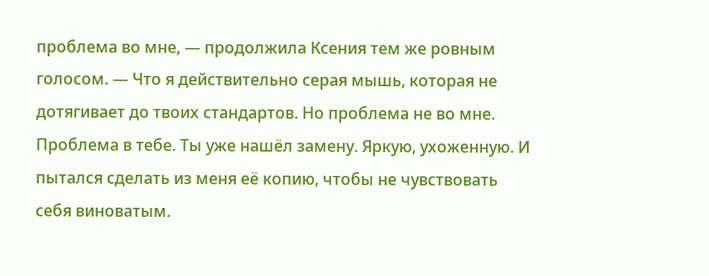проблема во мне, — продолжила Ксения тем же ровным голосом. — Что я действительно серая мышь, которая не дотягивает до твоих стандартов. Но проблема не во мне. Проблема в тебе. Ты уже нашёл замену. Яркую, ухоженную. И пытался сделать из меня её копию, чтобы не чувствовать себя виноватым.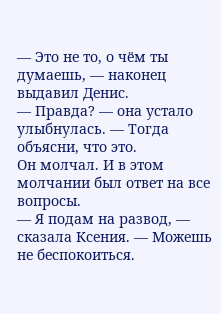— Это не то, о чём ты думаешь, — наконец выдавил Денис.
— Правда? — она устало улыбнулась. — Тогда объясни, что это.
Он молчал. И в этом молчании был ответ на все вопросы.
— Я подам на развод, — сказала Ксения. — Можешь не беспокоиться.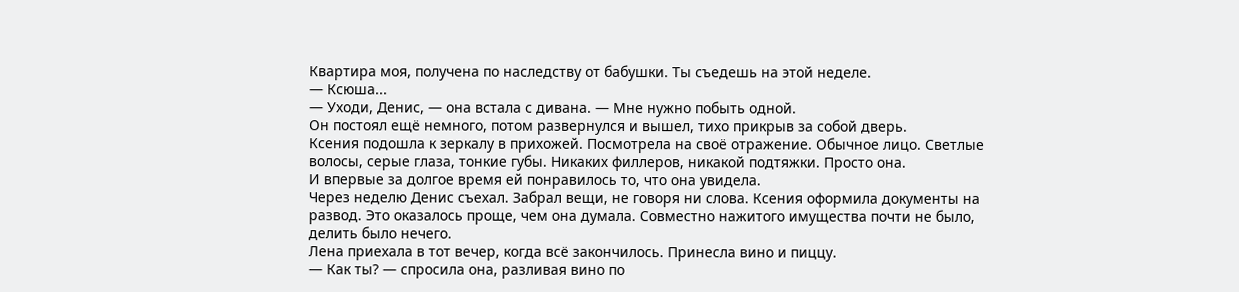Квартира моя, получена по наследству от бабушки. Ты съедешь на этой неделе.
— Ксюша...
— Уходи, Денис, — она встала с дивана. — Мне нужно побыть одной.
Он постоял ещё немного, потом развернулся и вышел, тихо прикрыв за собой дверь.
Ксения подошла к зеркалу в прихожей. Посмотрела на своё отражение. Обычное лицо. Светлые волосы, серые глаза, тонкие губы. Никаких филлеров, никакой подтяжки. Просто она.
И впервые за долгое время ей понравилось то, что она увидела.
Через неделю Денис съехал. Забрал вещи, не говоря ни слова. Ксения оформила документы на развод. Это оказалось проще, чем она думала. Совместно нажитого имущества почти не было, делить было нечего.
Лена приехала в тот вечер, когда всё закончилось. Принесла вино и пиццу.
— Как ты? — спросила она, разливая вино по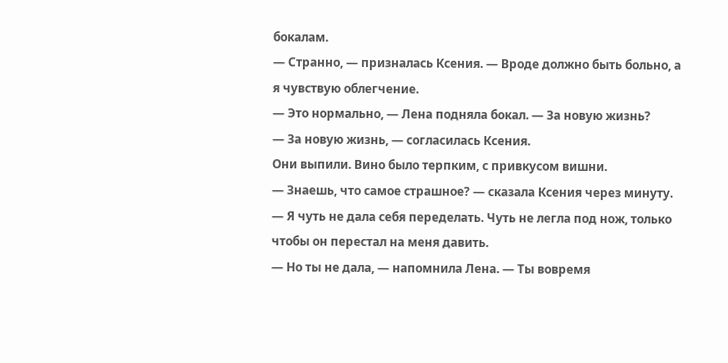бокалам.
— Странно, — призналась Ксения. — Вроде должно быть больно, а я чувствую облегчение.
— Это нормально, — Лена подняла бокал. — За новую жизнь?
— За новую жизнь, — согласилась Ксения.
Они выпили. Вино было терпким, с привкусом вишни.
— Знаешь, что самое страшное? — сказала Ксения через минуту. — Я чуть не дала себя переделать. Чуть не легла под нож, только чтобы он перестал на меня давить.
— Но ты не дала, — напомнила Лена. — Ты вовремя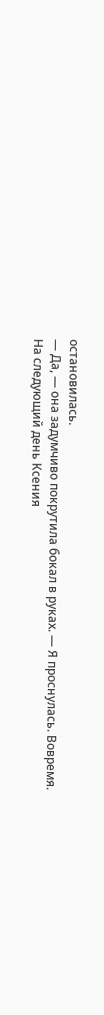остановилась.
— Да, — она задумчиво покрутила бокал в руках. — Я проснулась. Вовремя.
На следующий день Ксения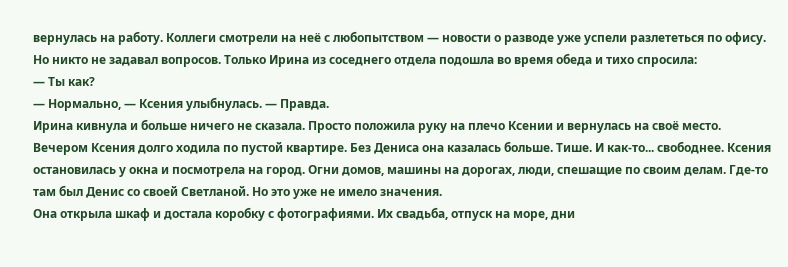вернулась на работу. Коллеги смотрели на неё с любопытством — новости о разводе уже успели разлететься по офису. Но никто не задавал вопросов. Только Ирина из соседнего отдела подошла во время обеда и тихо спросила:
— Ты как?
— Нормально, — Ксения улыбнулась. — Правда.
Ирина кивнула и больше ничего не сказала. Просто положила руку на плечо Ксении и вернулась на своё место.
Вечером Ксения долго ходила по пустой квартире. Без Дениса она казалась больше. Тише. И как-то... свободнее. Ксения остановилась у окна и посмотрела на город. Огни домов, машины на дорогах, люди, спешащие по своим делам. Где-то там был Денис со своей Светланой. Но это уже не имело значения.
Она открыла шкаф и достала коробку с фотографиями. Их свадьба, отпуск на море, дни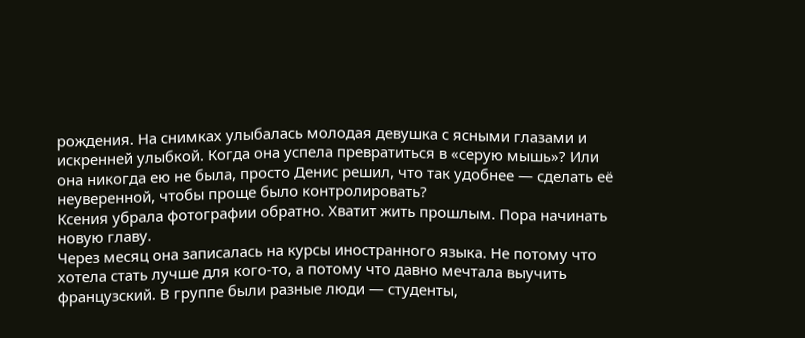рождения. На снимках улыбалась молодая девушка с ясными глазами и искренней улыбкой. Когда она успела превратиться в «серую мышь»? Или она никогда ею не была, просто Денис решил, что так удобнее — сделать её неуверенной, чтобы проще было контролировать?
Ксения убрала фотографии обратно. Хватит жить прошлым. Пора начинать новую главу.
Через месяц она записалась на курсы иностранного языка. Не потому что хотела стать лучше для кого-то, а потому что давно мечтала выучить французский. В группе были разные люди — студенты,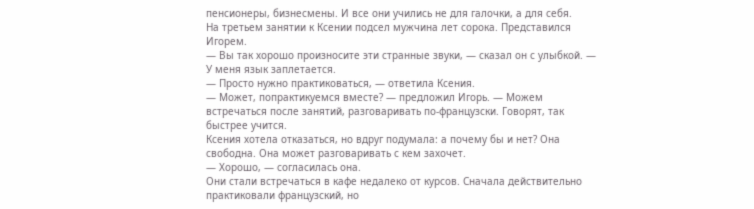пенсионеры, бизнесмены. И все они учились не для галочки, а для себя.
На третьем занятии к Ксении подсел мужчина лет сорока. Представился Игорем.
— Вы так хорошо произносите эти странные звуки, — сказал он с улыбкой. — У меня язык заплетается.
— Просто нужно практиковаться, — ответила Ксения.
— Может, попрактикуемся вместе? — предложил Игорь. — Можем встречаться после занятий, разговаривать по-французски. Говорят, так быстрее учится.
Ксения хотела отказаться, но вдруг подумала: а почему бы и нет? Она свободна. Она может разговаривать с кем захочет.
— Хорошо, — согласилась она.
Они стали встречаться в кафе недалеко от курсов. Сначала действительно практиковали французский, но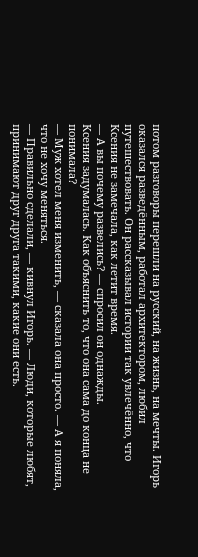потом разговоры перешли на русский, на жизнь, на мечты. Игорь оказался разведённым, работал архитектором, любил путешествовать. Он рассказывал истории так увлечённо, что Ксения не замечала, как летит время.
— А вы почему развелись? — спросил он однажды.
Ксения задумалась. Как объяснить то, что она сама до конца не понимала?
— Муж хотел меня изменить, — сказала она просто. — А я поняла, что не хочу меняться.
— Правильно сделали, — кивнул Игорь. — Люди, которые любят, принимают друг друга такими, какие они есть.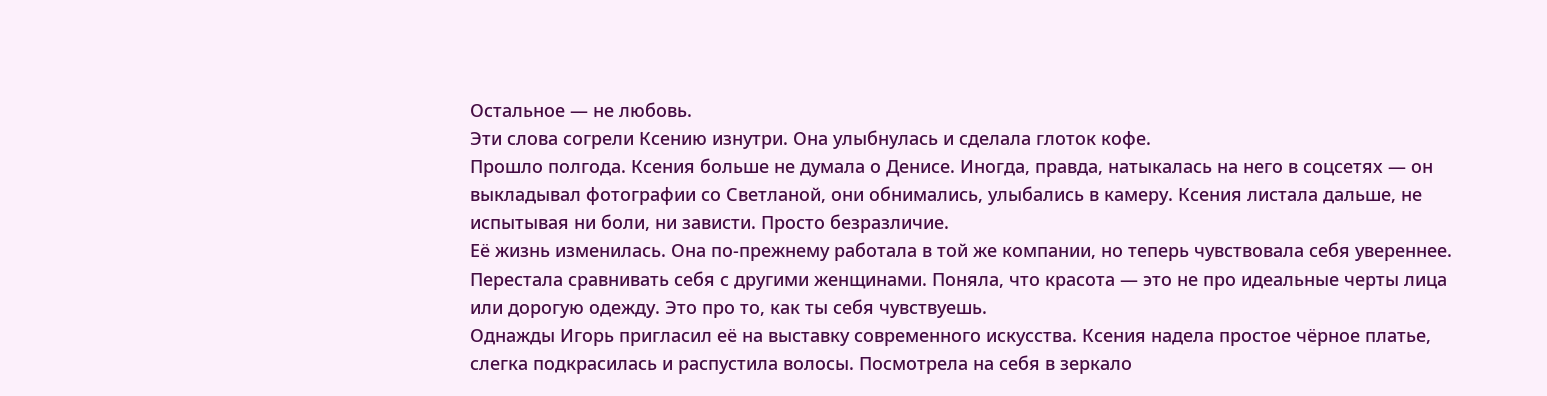Остальное — не любовь.
Эти слова согрели Ксению изнутри. Она улыбнулась и сделала глоток кофе.
Прошло полгода. Ксения больше не думала о Денисе. Иногда, правда, натыкалась на него в соцсетях — он выкладывал фотографии со Светланой, они обнимались, улыбались в камеру. Ксения листала дальше, не испытывая ни боли, ни зависти. Просто безразличие.
Её жизнь изменилась. Она по-прежнему работала в той же компании, но теперь чувствовала себя увереннее. Перестала сравнивать себя с другими женщинами. Поняла, что красота — это не про идеальные черты лица или дорогую одежду. Это про то, как ты себя чувствуешь.
Однажды Игорь пригласил её на выставку современного искусства. Ксения надела простое чёрное платье, слегка подкрасилась и распустила волосы. Посмотрела на себя в зеркало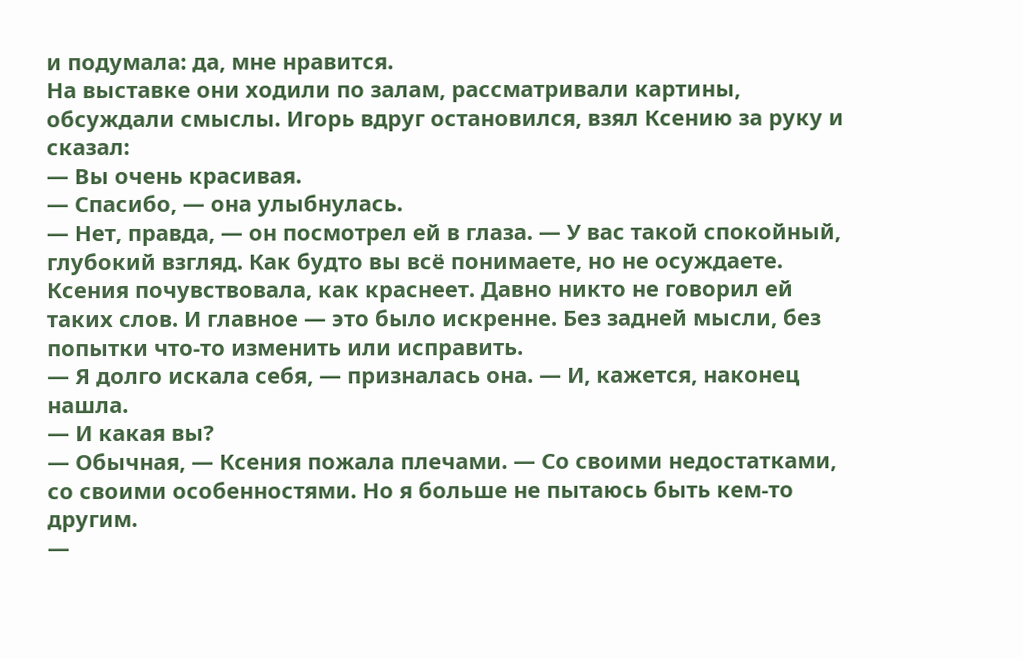и подумала: да, мне нравится.
На выставке они ходили по залам, рассматривали картины, обсуждали смыслы. Игорь вдруг остановился, взял Ксению за руку и сказал:
— Вы очень красивая.
— Спасибо, — она улыбнулась.
— Нет, правда, — он посмотрел ей в глаза. — У вас такой спокойный, глубокий взгляд. Как будто вы всё понимаете, но не осуждаете.
Ксения почувствовала, как краснеет. Давно никто не говорил ей таких слов. И главное — это было искренне. Без задней мысли, без попытки что-то изменить или исправить.
— Я долго искала себя, — призналась она. — И, кажется, наконец нашла.
— И какая вы?
— Обычная, — Ксения пожала плечами. — Со своими недостатками, со своими особенностями. Но я больше не пытаюсь быть кем-то другим.
—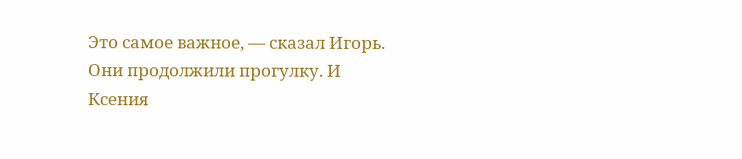Это самое важное, — сказал Игорь.
Они продолжили прогулку. И Ксения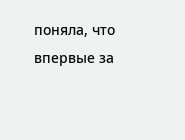поняла, что впервые за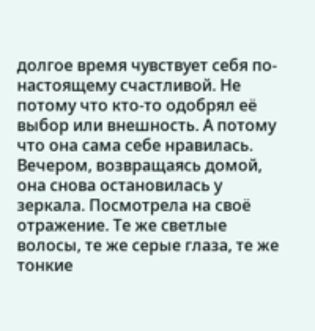долгое время чувствует себя по-настоящему счастливой. Не потому что кто-то одобрял её выбор или внешность. А потому что она сама себе нравилась.
Вечером, возвращаясь домой, она снова остановилась у зеркала. Посмотрела на своё отражение. Те же светлые волосы, те же серые глаза, те же тонкие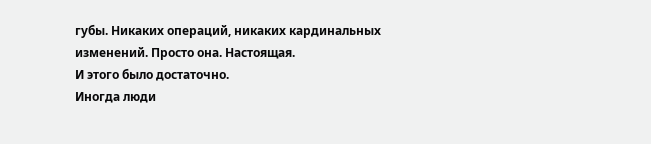губы. Никаких операций, никаких кардинальных изменений. Просто она. Настоящая.
И этого было достаточно.
Иногда люди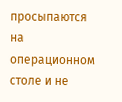просыпаются на операционном столе и не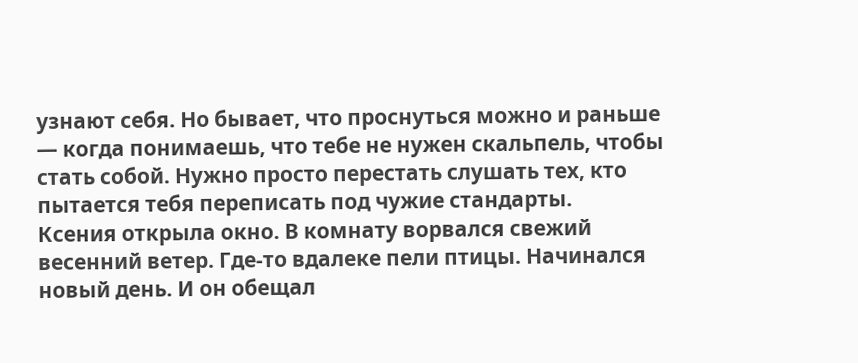узнают себя. Но бывает, что проснуться можно и раньше — когда понимаешь, что тебе не нужен скальпель, чтобы стать собой. Нужно просто перестать слушать тех, кто пытается тебя переписать под чужие стандарты.
Ксения открыла окно. В комнату ворвался свежий весенний ветер. Где-то вдалеке пели птицы. Начинался новый день. И он обещал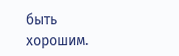быть хорошим.